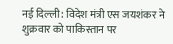नई दिल्ली: विदेश मंत्री एस जयशंकर ने शुक्रवार को पाकिस्तान पर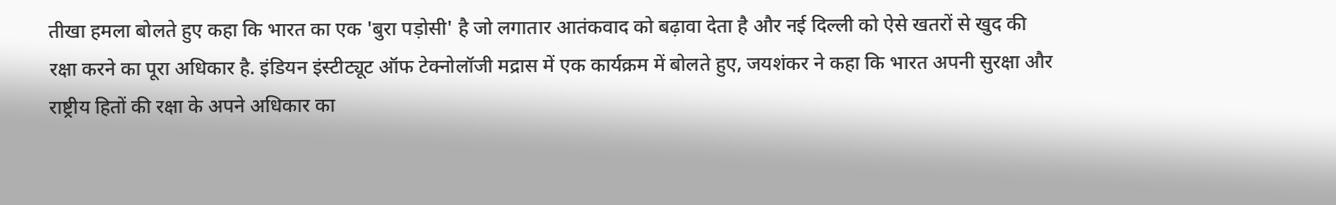तीखा हमला बोलते हुए कहा कि भारत का एक 'बुरा पड़ोसी' है जो लगातार आतंकवाद को बढ़ावा देता है और नई दिल्ली को ऐसे खतरों से खुद की रक्षा करने का पूरा अधिकार है. इंडियन इंस्टीट्यूट ऑफ टेक्नोलॉजी मद्रास में एक कार्यक्रम में बोलते हुए, जयशंकर ने कहा कि भारत अपनी सुरक्षा और राष्ट्रीय हितों की रक्षा के अपने अधिकार का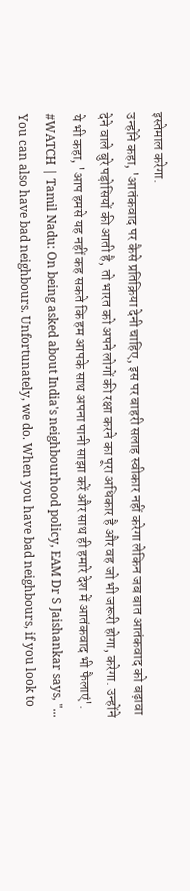इस्तेमाल करेगा.
उन्होंने कहा, 'आतंकवाद पर कैसे प्रतिक्रिया देनी चाहिए, इस पर बाहरी सलाह स्वीकार नहीं करेगा लेकिन जब बात आतंकवाद को बढ़ावा देने वाले बुरे पड़ोसियों की आती है, तो भारत को अपने लोगों की रक्षा करने का पूरा अधिकार है और वह जो भी जरूरी होगा, करेगा. उन्होंने ये भी कहा, 'आप हमसे यह नहीं कह सकते कि हम आपके साथ अपना पानी साझा करें और साथ ही हमारे देश में आतंकवाद भी फैलाएं'.
#WATCH | Tamil Nadu: On being asked about India's neighbourhood policy, EAM Dr S Jaishankar says, "... You can also have bad neighbours. Unfortunately, we do. When you have bad neighbours, if you look to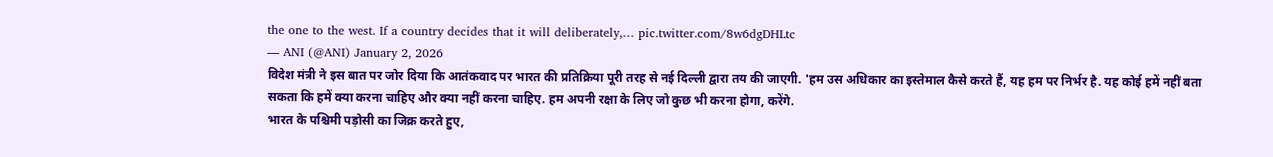the one to the west. If a country decides that it will deliberately,… pic.twitter.com/8w6dgDHLtc
— ANI (@ANI) January 2, 2026
विदेश मंत्री ने इस बात पर जोर दिया कि आतंकवाद पर भारत की प्रतिक्रिया पूरी तरह से नई दिल्ली द्वारा तय की जाएगी. 'हम उस अधिकार का इस्तेमाल कैसे करते हैं, यह हम पर निर्भर है. यह कोई हमें नहीं बता सकता कि हमें क्या करना चाहिए और क्या नहीं करना चाहिए. हम अपनी रक्षा के लिए जो कुछ भी करना होगा, करेंगे.
भारत के पश्चिमी पड़ोसी का जिक्र करते हुए,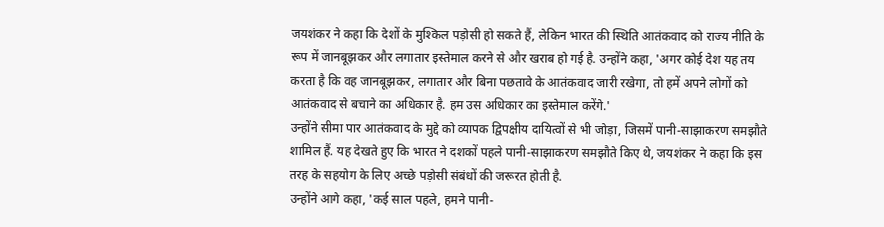जयशंकर ने कहा कि देशों के मुश्किल पड़ोसी हो सकते हैं, लेकिन भारत की स्थिति आतंकवाद को राज्य नीति के रूप में जानबूझकर और लगातार इस्तेमाल करने से और खराब हो गई है. उन्होंने कहा, 'अगर कोई देश यह तय करता है कि वह जानबूझकर, लगातार और बिना पछतावे के आतंकवाद जारी रखेगा, तो हमें अपने लोगों को आतंकवाद से बचाने का अधिकार है. हम उस अधिकार का इस्तेमाल करेंगे.'
उन्होंने सीमा पार आतंकवाद के मुद्दे को व्यापक द्विपक्षीय दायित्वों से भी जोड़ा, जिसमें पानी-साझाकरण समझौते शामिल हैं. यह देखते हुए कि भारत ने दशकों पहले पानी-साझाकरण समझौते किए थे, जयशंकर ने कहा कि इस तरह के सहयोग के लिए अच्छे पड़ोसी संबंधों की जरूरत होती है.
उन्होंने आगे कहा, 'कई साल पहले, हमने पानी-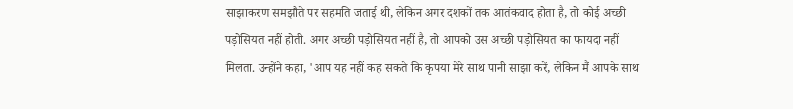साझाकरण समझौते पर सहमति जताई थी, लेकिन अगर दशकों तक आतंकवाद होता है, तो कोई अच्छी पड़ोसियत नहीं होती. अगर अच्छी पड़ोसियत नहीं है, तो आपको उस अच्छी पड़ोसियत का फायदा नहीं मिलता. उन्होंने कहा, 'आप यह नहीं कह सकते कि कृपया मेरे साथ पानी साझा करें, लेकिन मैं आपके साथ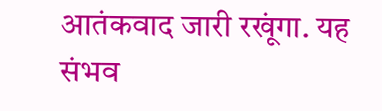आतंकवाद जारी रखूंगा. यह संभव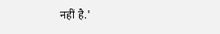नहीं है.'